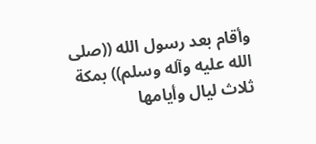وأقام بعد رسول الله ((صلى الله عليه وآله وسلم)) بمكة ثلاث ليال وأيامها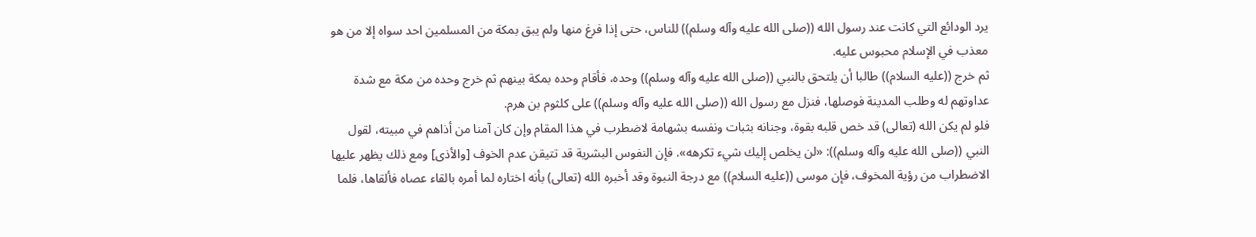يرد الودائع التي كانت عند رسول الله ((صلى الله عليه وآله وسلم)) للناس، حتى إذا فرغ منها ولم يبق بمكة من المسلمين احد سواه إلا من هو معذب في الإسلام محبوس عليه.
ثم خرج ((عليه السلام)) طالبا أن يلتحق بالنبي ((صلى الله عليه وآله وسلم)) وحده، فأقام وحده بمكة بينهم ثم خرج وحده من مكة مع شدة عداوتهم له وطلب المدينة فوصلها، فنزل مع رسول الله ((صلى الله عليه وآله وسلم)) على كلثوم بن هرم.
فلو لم يكن الله (تعالى) قد خص قلبه بقوة، وجنانه بثبات ونفسه بشهامة لاضطرب في هذا المقام وإن كان آمنا من أذاهم في مبيته، لقول النبي ((صلى الله عليه وآله وسلم)): «لن يخلص إليك شيء تكرهه». فإن النفوس البشرية قد تتيقن عدم الخوف [والأذى] ومع ذلك يظهر عليها الاضطراب من رؤية المخوف، فإن موسى ((عليه السلام)) مع درجة النبوة وقد أخبره الله (تعالى) بأنه اختاره لما أمره بالقاء عصاه فألقاها، فلما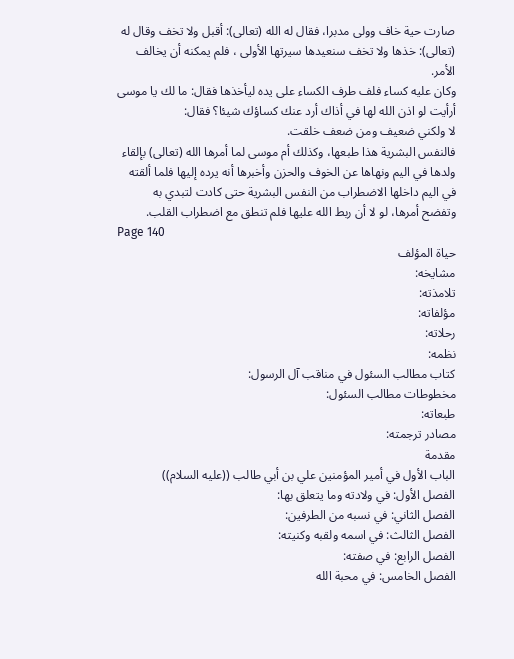صارت حية خاف وولى مدبرا، فقال له الله (تعالى): أقبل ولا تخف وقال له (تعالى): خذها ولا تخف سنعيدها سيرتها الأولى ، فلم يمكنه أن يخالف الأمر.
وكان عليه كساء فلف طرف الكساء على يده ليأخذها فقال: ما لك يا موسى أرأيت لو اذن الله لها في أذاك أرد عنك كساؤك شيئا؟ فقال:
لا ولكني ضعيف ومن ضعف خلقت.
فالنفس البشرية هذا طبعها، وكذلك أم موسى لما أمرها الله (تعالى) بإلقاء ولدها في اليم ونهاها عن الخوف والحزن وأخبرها أنه يرده إليها فلما ألقته في اليم داخلها الاضطراب من النفس البشرية حتى كادت لتبدي به وتفضح أمرها، لو لا أن ربط الله عليها فلم تنطق مع اضطراب القلب.
Page 140
حياة المؤلف
مشايخه:
تلامذته:
مؤلفاته:
رحلاته:
نظمه:
كتاب مطالب السئول في مناقب آل الرسول:
مخطوطات مطالب السئول:
طبعاته:
مصادر ترجمته:
مقدمة
الباب الأول في أمير المؤمنين علي بن أبي طالب ((عليه السلام))
الفصل الأول: في ولادته وما يتعلق بها:
الفصل الثاني: في نسبه من الطرفين:
الفصل الثالث: في اسمه ولقبه وكنيته:
الفصل الرابع: في صفته:
الفصل الخامس: في محبة الله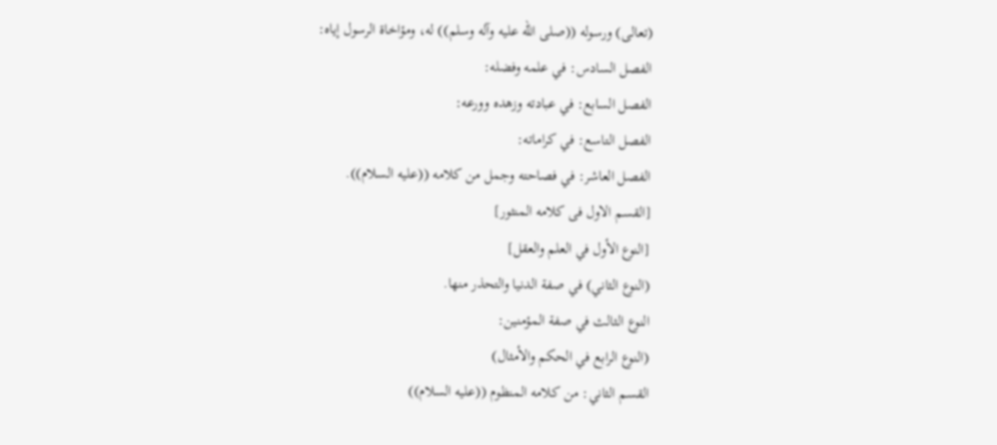(تعالى) ورسوله ((صلى الله عليه وآله وسلم)) له، ومؤاخاة الرسول إياه:
الفصل السادس: في علمه وفضله:
الفصل السابع: في عبادته وزهده وورعه:
الفصل التاسع: في كراماته:
الفصل العاشر: في فصاحته وجمل من كلامه ((عليه السلام)).
[القسم الاول فى كلامه المنثور]
[النوع الأول في العلم والعقل]
(النوع الثاني) في صفة الدنيا والتحذر منها.
النوع الثالث في صفة المؤمنين:
(النوع الرابع في الحكم والأمثال)
القسم الثاني: من كلامه المنظوم ((عليه السلام))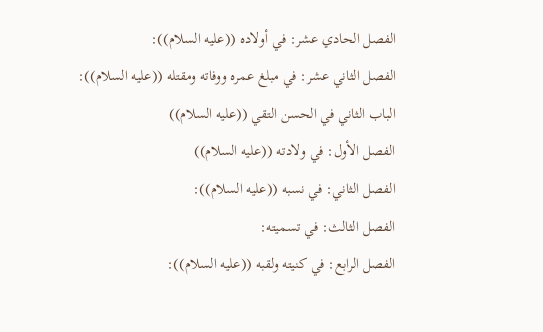الفصل الحادي عشر: في أولاده ((عليه السلام)):
الفصل الثاني عشر: في مبلغ عمره ووفاته ومقتله ((عليه السلام)):
الباب الثاني في الحسن التقي ((عليه السلام))
الفصل الأول: في ولادته ((عليه السلام))
الفصل الثاني: في نسبه ((عليه السلام)):
الفصل الثالث: في تسميته:
الفصل الرابع: في كنيته ولقبه ((عليه السلام)):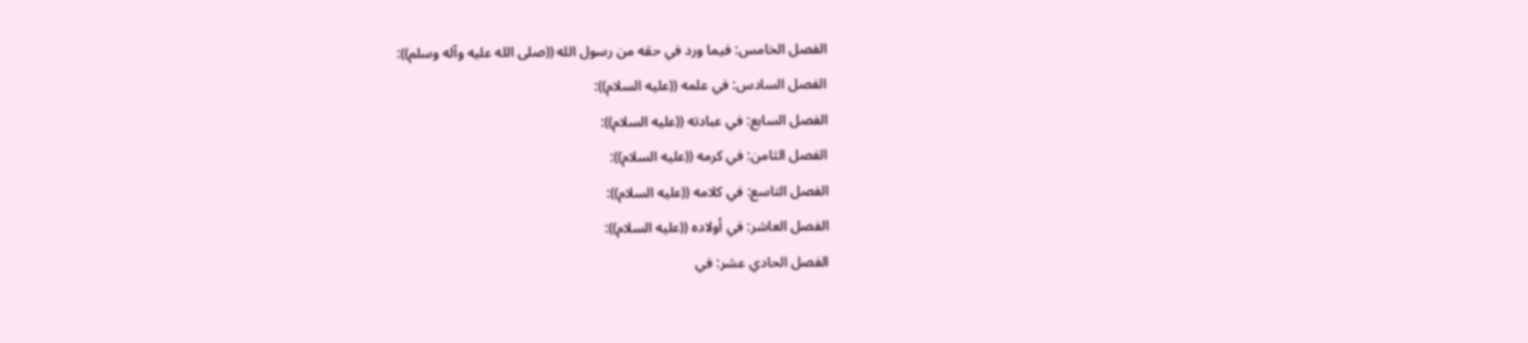الفصل الخامس: فيما ورد في حقه من رسول الله ((صلى الله عليه وآله وسلم)):
الفصل السادس: في علمه ((عليه السلام)):
الفصل السابع: في عبادته ((عليه السلام)):
الفصل الثامن: في كرمه ((عليه السلام)):
الفصل التاسع: في كلامه ((عليه السلام)):
الفصل العاشر: في أولاده ((عليه السلام)):
الفصل الحادي عشر: في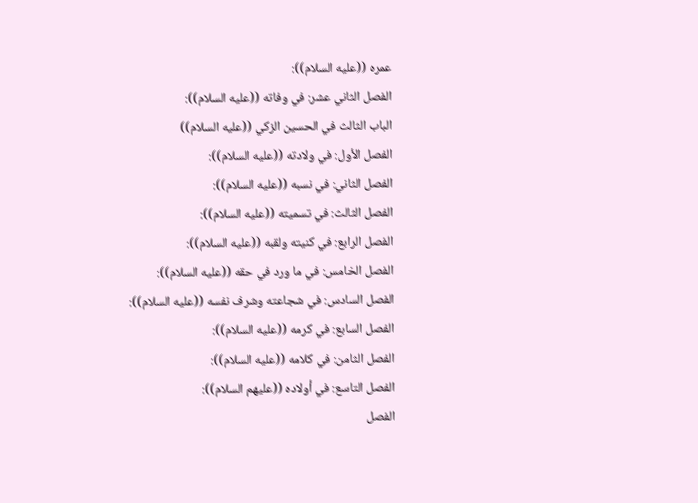عمره ((عليه السلام)):
الفصل الثاني عشر: في وفاته ((عليه السلام)):
الباب الثالث في الحسين الزكي ((عليه السلام))
الفصل الأول: في ولادته ((عليه السلام)):
الفصل الثاني: في نسبه ((عليه السلام)):
الفصل الثالث: في تسميته ((عليه السلام)):
الفصل الرابع: في كنيته ولقبه ((عليه السلام)):
الفصل الخامس: في ما ورد في حقه ((عليه السلام)):
الفصل السادس: في شجاعته وشرف نفسه ((عليه السلام)):
الفصل السابع: في كرمه ((عليه السلام)):
الفصل الثامن: في كلامه ((عليه السلام)):
الفصل التاسع: في أولاده ((عليهم السلام)):
الفصل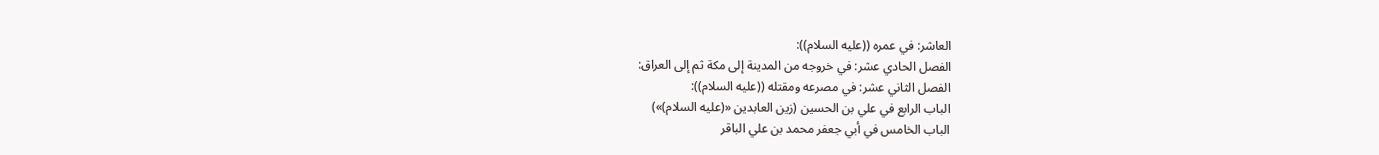العاشر: في عمره ((عليه السلام)):
الفصل الحادي عشر: في خروجه من المدينة إلى مكة ثم إلى العراق:
الفصل الثاني عشر: في مصرعه ومقتله ((عليه السلام)):
الباب الرابع في علي بن الحسين (زين العابدين «(عليه السلام)»)
الباب الخامس في أبي جعفر محمد بن علي الباقر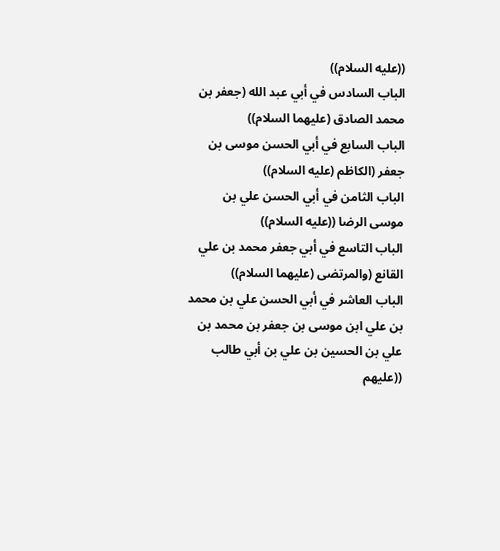((عليه السلام))
الباب السادس في أبي عبد الله (جعفر بن محمد الصادق (عليهما السلام))
الباب السابع في أبي الحسن موسى بن جعفر (الكاظم (عليه السلام))
الباب الثامن في أبي الحسن علي بن موسى الرضا ((عليه السلام))
الباب التاسع في أبي جعفر محمد بن علي القانع (والمرتضى (عليهما السلام))
الباب العاشر في أبي الحسن علي بن محمد بن علي ابن موسى بن جعفر بن محمد بن علي بن الحسين بن علي بن أبي طالب ((عليهم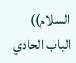السلام))
الباب الحادي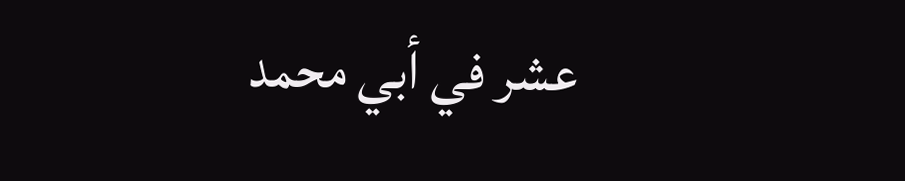عشر في أبي محمد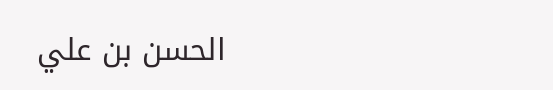الحسن بن علي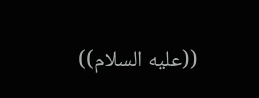((عليه السلام))